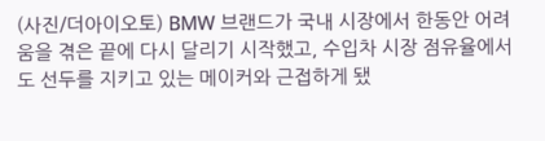(사진/더아이오토) BMW 브랜드가 국내 시장에서 한동안 어려움을 겪은 끝에 다시 달리기 시작했고, 수입차 시장 점유율에서도 선두를 지키고 있는 메이커와 근접하게 됐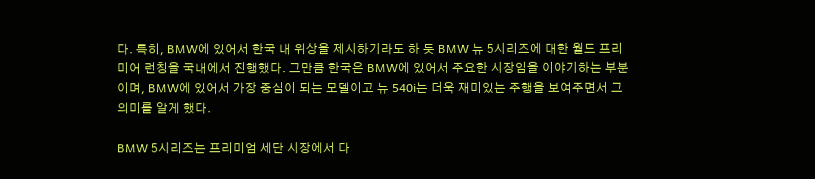다. 특히, BMW에 있어서 한국 내 위상을 제시하기라도 하 듯 BMW 뉴 5시리즈에 대한 월드 프리미어 런칭을 국내에서 진행했다. 그만큼 한국은 BMW에 있어서 주요한 시장임을 이야기하는 부분이며, BMW에 있어서 가장 중심이 되는 모델이고 뉴 540i는 더욱 재미있는 주행을 보여주면서 그 의미를 알게 했다.

BMW 5시리즈는 프리미엄 세단 시장에서 다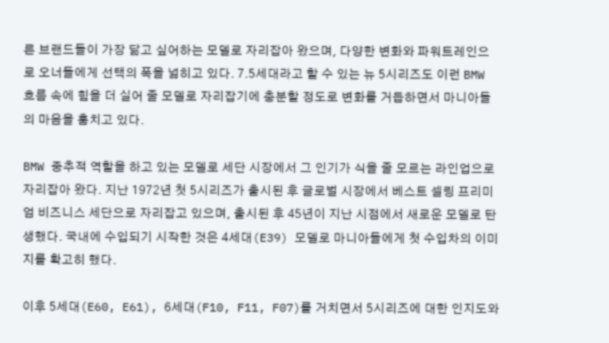른 브랜드들이 가장 닮고 싶어하는 모델로 자리잡아 왔으며, 다양한 변화와 파워트레인으로 오너들에게 선택의 폭을 넓히고 있다. 7.5세대라고 할 수 있는 뉴 5시리즈도 이런 BMW 흐름 속에 힘을 더 실어 줄 모델로 자리잡기에 충분할 정도로 변화를 거듭하면서 마니아들의 마음을 훔치고 있다.

BMW 중추적 역할을 하고 있는 모델로 세단 시장에서 그 인기가 식을 줄 모르는 라인업으로 자리잡아 왔다. 지난 1972년 첫 5시리즈가 출시된 후 글로벌 시장에서 베스트 셀링 프리미엄 비즈니스 세단으로 자리잡고 있으며, 출시된 후 45년이 지난 시점에서 새로운 모델로 탄생했다. 국내에 수입되기 시작한 것은 4세대(E39) 모델로 마니아들에게 첫 수입차의 이미지를 확고히 했다.

이후 5세대(E60, E61), 6세대(F10, F11, F07)를 거치면서 5시리즈에 대한 인지도와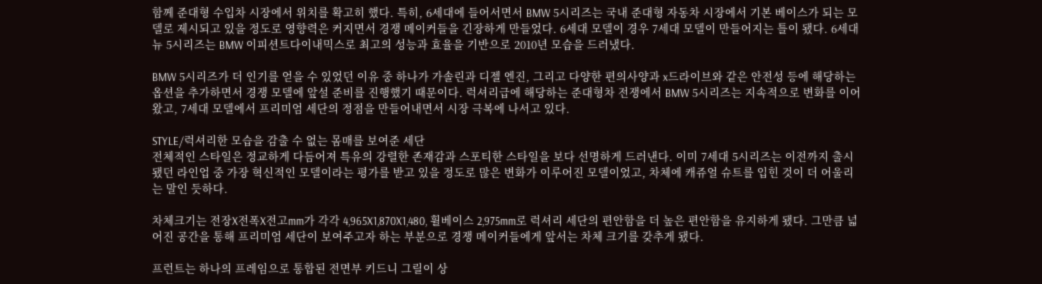함께 준대형 수입차 시장에서 위치를 확고히 했다. 특히, 6세대에 들어서면서 BMW 5시리즈는 국내 준대형 자동차 시장에서 기본 베이스가 되는 모델로 제시되고 있을 정도로 영향력은 커지면서 경쟁 메이커들을 긴장하게 만들었다. 6세대 모델이 경우 7세대 모델이 만들어지는 틀이 됐다. 6세대 뉴 5시리즈는 BMW 이피션트다이내믹스로 최고의 성능과 효율을 기반으로 2010년 모습을 드러냈다.

BMW 5시리즈가 더 인기를 얻을 수 있었던 이유 중 하나가 가솔린과 디젤 엔진, 그리고 다양한 편의사양과 x드라이브와 같은 안전성 등에 해당하는 옵션을 추가하면서 경쟁 모델에 앞설 준비를 진행했기 때문이다. 럭셔리급에 해당하는 준대형차 전쟁에서 BMW 5시리즈는 지속적으로 변화를 이어왔고, 7세대 모델에서 프리미엄 세단의 정점을 만들어내면서 시장 극복에 나서고 있다.

STYLE/럭셔리한 모습을 감출 수 없는 몸매를 보여준 세단
전체적인 스타일은 정교하게 다듬어져 특유의 강렬한 존재감과 스포티한 스타일을 보다 선명하게 드러낸다. 이미 7세대 5시리즈는 이전까지 출시됐던 라인업 중 가장 혁신적인 모델이라는 평가를 받고 있을 정도로 많은 변화가 이루어진 모델이었고, 차체에 캐쥬얼 슈트를 입힌 것이 더 어울리는 말인 듯하다.

차체크기는 전장X전폭X전고mm가 각각 4,965X1,870X1,480, 휠베이스 2,975mm로 럭셔리 세단의 편안함을 더 높은 편안함을 유지하게 됐다. 그만큼 넓어진 공간을 통해 프리미엄 세단이 보여주고자 하는 부분으로 경쟁 메이커들에게 앞서는 차체 크기를 갖추게 됐다.

프런트는 하나의 프레임으로 통합된 전면부 키드니 그릴이 상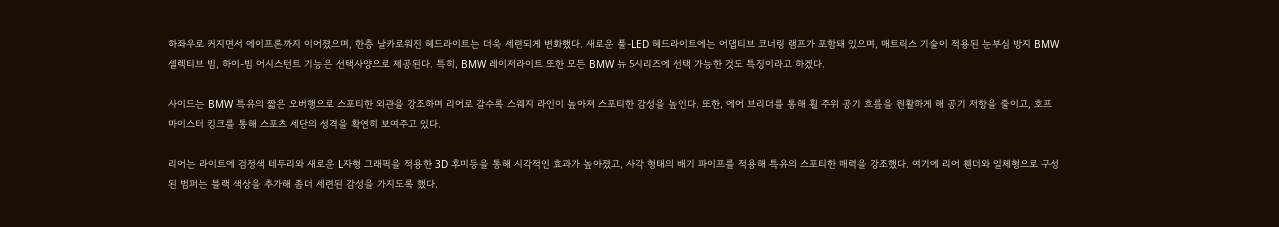하좌우로 커지면서 에이프론까지 이어졌으며, 한층 날카로워진 헤드라이트는 더욱 세련되게 변화했다. 새로운 풀-LED 헤드라이트에는 어댑티브 코너링 램프가 포함돼 있으며, 매트릭스 기술이 적용된 눈부심 방지 BMW 셀렉티브 빔, 하이-빔 어시스턴트 기능은 선택사양으로 제공된다. 특히, BMW 레이저라이트 또한 모든 BMW 뉴 5시리즈에 선택 가능한 것도 특징이라고 하겠다.

사이드는 BMW 특유의 짧은 오버행으로 스포티한 외관을 강조하며 리어로 갈수록 스웨지 라인이 높아져 스포티한 감성을 높인다. 또한, 에어 브리더를 통해 휠 주위 공기 흐름을 원활하게 해 공기 저항을 줄이고, 호프마이스터 킹크를 통해 스포츠 세단의 성격을 확연히 보여주고 있다.

리어는 라이트에 검정색 테두리와 새로운 L자형 그래픽을 적용한 3D 후미등을 통해 시각적인 효과가 높아졌고, 사각 형태의 배기 파이프를 적용해 특유의 스포티한 매력을 강조했다. 여기에 리어 휀더와 일체형으로 구성된 범퍼는 블랙 색상을 추가해 좀더 세련된 감성을 가지도록 했다.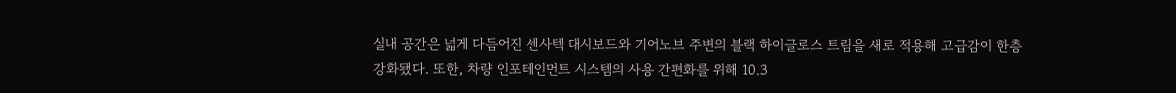실내 공간은 넓게 다듬어진 센사텍 대시보드와 기어노브 주변의 블랙 하이글로스 트림을 새로 적용해 고급감이 한층 강화됐다. 또한, 차량 인포테인먼트 시스템의 사용 간편화를 위해 10.3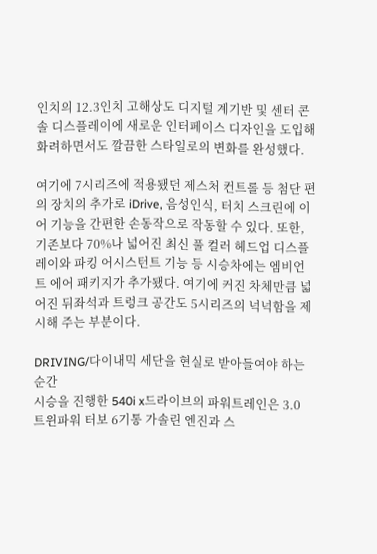인치의 12.3인치 고해상도 디지털 계기반 및 센터 콘솔 디스플레이에 새로운 인터페이스 디자인을 도입해 화려하면서도 깔끔한 스타일로의 변화를 완성했다.

여기에 7시리즈에 적용됐던 제스처 컨트롤 등 첨단 편의 장치의 추가로 iDrive, 음성인식, 터치 스크린에 이어 기능을 간편한 손동작으로 작동할 수 있다. 또한, 기존보다 70%나 넓어진 최신 풀 컬러 헤드업 디스플레이와 파킹 어시스턴트 기능 등 시승차에는 엠비언트 에어 패키지가 추가됐다. 여기에 커진 차체만큼 넓어진 뒤좌석과 트렁크 공간도 5시리즈의 넉넉함을 제시해 주는 부분이다.

DRIVING/다이내믹 세단을 현실로 받아들여야 하는 순간
시승을 진행한 540i x드라이브의 파워트레인은 3.0 트윈파워 터보 6기통 가솔린 엔진과 스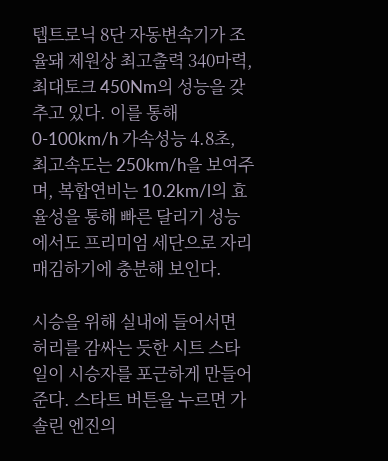텝트로닉 8단 자동변속기가 조율돼 제원상 최고출력 340마력, 최대토크 450Nm의 성능을 갖추고 있다. 이를 통해 0-100km/h 가속성능 4.8초, 최고속도는 250km/h을 보여주며, 복합연비는 10.2km/l의 효율성을 통해 빠른 달리기 성능에서도 프리미엄 세단으로 자리매김하기에 충분해 보인다.

시승을 위해 실내에 들어서면 허리를 감싸는 듯한 시트 스타일이 시승자를 포근하게 만들어 준다. 스타트 버튼을 누르면 가솔린 엔진의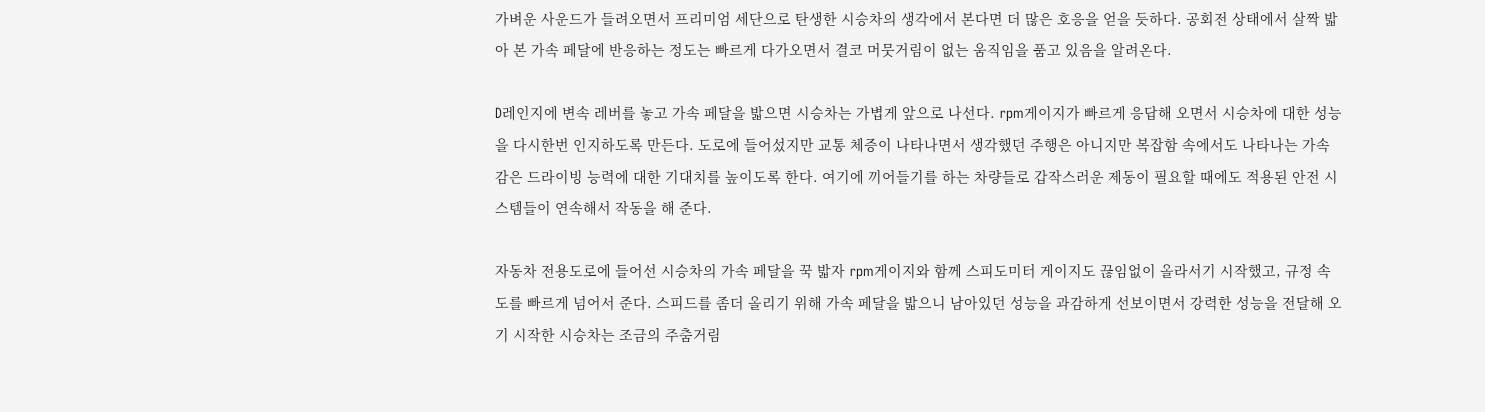가벼운 사운드가 들려오면서 프리미엄 세단으로 탄생한 시승차의 생각에서 본다면 더 많은 호응을 얻을 듯하다. 공회전 상태에서 살짝 밟아 본 가속 페달에 반응하는 정도는 빠르게 다가오면서 결코 머뭇거림이 없는 움직임을 품고 있음을 알려온다.

D레인지에 변속 레버를 놓고 가속 페달을 밟으면 시승차는 가볍게 앞으로 나선다. rpm게이지가 빠르게 응답해 오면서 시승차에 대한 성능을 다시한번 인지하도록 만든다. 도로에 들어섰지만 교통 체증이 나타나면서 생각했던 주행은 아니지만 복잡함 속에서도 나타나는 가속감은 드라이빙 능력에 대한 기대치를 높이도록 한다. 여기에 끼어들기를 하는 차량들로 갑작스러운 제동이 필요할 때에도 적용된 안전 시스템들이 연속해서 작동을 해 준다.

자동차 전용도로에 들어선 시승차의 가속 페달을 꾹 밟자 rpm게이지와 함께 스피도미터 게이지도 끊임없이 올라서기 시작했고, 규정 속도를 빠르게 넘어서 준다. 스피드를 좀더 올리기 위해 가속 페달을 밟으니 남아있던 성능을 과감하게 선보이면서 강력한 성능을 전달해 오기 시작한 시승차는 조금의 주춤거림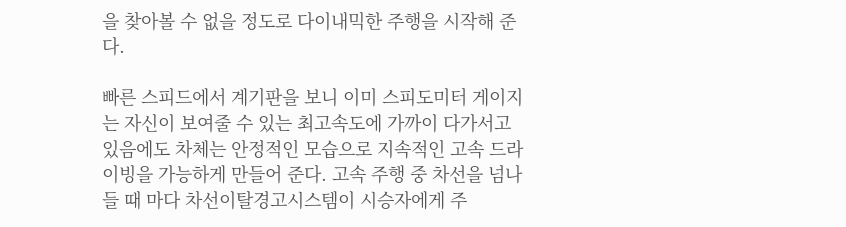을 찾아볼 수 없을 정도로 다이내믹한 주행을 시작해 준다.

빠른 스피드에서 계기판을 보니 이미 스피도미터 게이지는 자신이 보여줄 수 있는 최고속도에 가까이 다가서고 있음에도 차체는 안정적인 모습으로 지속적인 고속 드라이빙을 가능하게 만들어 준다. 고속 주행 중 차선을 넘나들 때 마다 차선이탈경고시스템이 시승자에게 주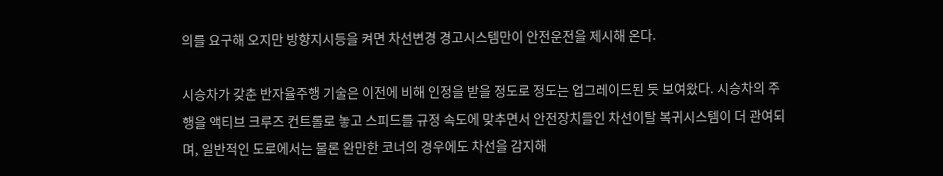의를 요구해 오지만 방향지시등을 켜면 차선변경 경고시스템만이 안전운전을 제시해 온다.

시승차가 갖춘 반자율주행 기술은 이전에 비해 인정을 받을 정도로 정도는 업그레이드된 듯 보여왔다. 시승차의 주행을 액티브 크루즈 컨트롤로 놓고 스피드를 규정 속도에 맞추면서 안전장치들인 차선이탈 복귀시스템이 더 관여되며, 일반적인 도로에서는 물론 완만한 코너의 경우에도 차선을 감지해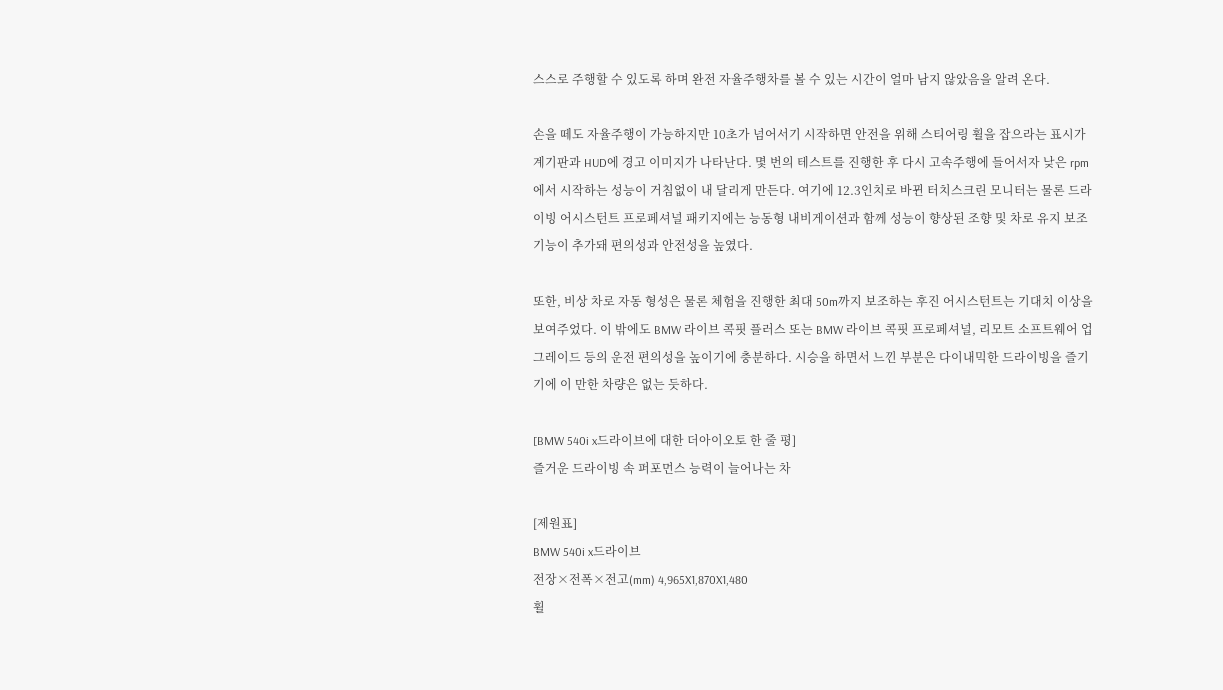스스로 주행할 수 있도록 하며 완전 자율주행차를 볼 수 있는 시간이 얼마 남지 않았음을 알려 온다.

손을 떼도 자율주행이 가능하지만 10초가 넘어서기 시작하면 안전을 위해 스티어링 휠을 잡으라는 표시가 계기판과 HUD에 경고 이미지가 나타난다. 몇 번의 테스트를 진행한 후 다시 고속주행에 들어서자 낮은 rpm에서 시작하는 성능이 거침없이 내 달리게 만든다. 여기에 12.3인치로 바뀐 터치스크린 모니터는 물론 드라이빙 어시스턴트 프로페셔널 패키지에는 능동형 내비게이션과 함께 성능이 향상된 조향 및 차로 유지 보조기능이 추가돼 편의성과 안전성을 높였다.

또한, 비상 차로 자동 형성은 물론 체험을 진행한 최대 50m까지 보조하는 후진 어시스턴트는 기대치 이상을 보여주었다. 이 밖에도 BMW 라이브 콕핏 플러스 또는 BMW 라이브 콕핏 프로페셔널, 리모트 소프트웨어 업그레이드 등의 운전 편의성을 높이기에 충분하다. 시승을 하면서 느낀 부분은 다이내믹한 드라이빙을 즐기기에 이 만한 차량은 없는 듯하다.

[BMW 540i x드라이브에 대한 더아이오토 한 줄 평]
즐거운 드라이빙 속 퍼포먼스 능력이 늘어나는 차

[제원표]
BMW 540i x드라이브
전장×전폭×전고(mm) 4,965X1,870X1,480
휠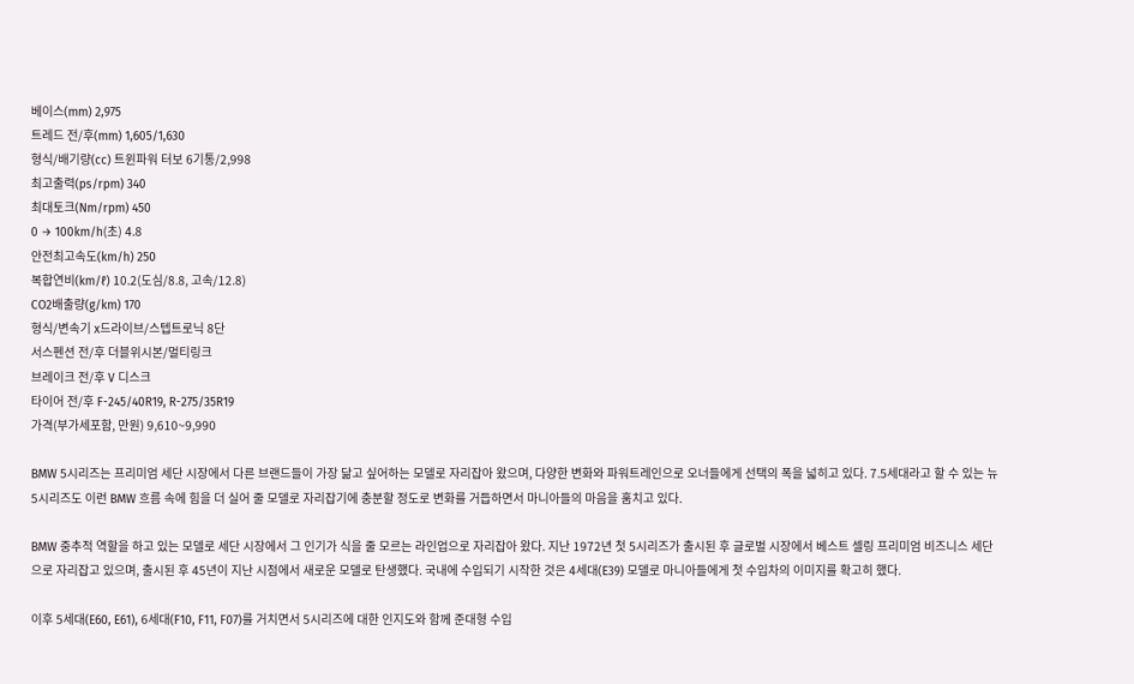베이스(mm) 2,975
트레드 전/후(mm) 1,605/1,630
형식/배기량(cc) 트윈파워 터보 6기통/2,998
최고출력(ps/rpm) 340
최대토크(Nm/rpm) 450
0 → 100km/h(초) 4.8
안전최고속도(km/h) 250
복합연비(km/ℓ) 10.2(도심/8.8, 고속/12.8)
CO2배출량(g/km) 170
형식/변속기 x드라이브/스텝트로닉 8단
서스펜션 전/후 더블위시본/멀티링크
브레이크 전/후 V 디스크
타이어 전/후 F-245/40R19, R-275/35R19
가격(부가세포함, 만원) 9,610~9,990

BMW 5시리즈는 프리미엄 세단 시장에서 다른 브랜드들이 가장 닮고 싶어하는 모델로 자리잡아 왔으며, 다양한 변화와 파워트레인으로 오너들에게 선택의 폭을 넓히고 있다. 7.5세대라고 할 수 있는 뉴 5시리즈도 이런 BMW 흐름 속에 힘을 더 실어 줄 모델로 자리잡기에 충분할 정도로 변화를 거듭하면서 마니아들의 마음을 훔치고 있다.

BMW 중추적 역할을 하고 있는 모델로 세단 시장에서 그 인기가 식을 줄 모르는 라인업으로 자리잡아 왔다. 지난 1972년 첫 5시리즈가 출시된 후 글로벌 시장에서 베스트 셀링 프리미엄 비즈니스 세단으로 자리잡고 있으며, 출시된 후 45년이 지난 시점에서 새로운 모델로 탄생했다. 국내에 수입되기 시작한 것은 4세대(E39) 모델로 마니아들에게 첫 수입차의 이미지를 확고히 했다.

이후 5세대(E60, E61), 6세대(F10, F11, F07)를 거치면서 5시리즈에 대한 인지도와 함께 준대형 수입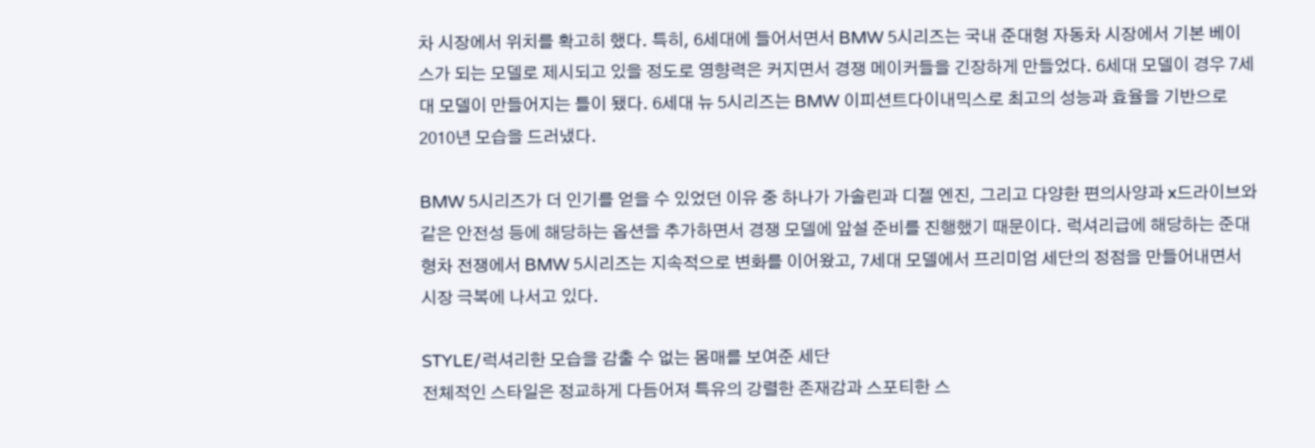차 시장에서 위치를 확고히 했다. 특히, 6세대에 들어서면서 BMW 5시리즈는 국내 준대형 자동차 시장에서 기본 베이스가 되는 모델로 제시되고 있을 정도로 영향력은 커지면서 경쟁 메이커들을 긴장하게 만들었다. 6세대 모델이 경우 7세대 모델이 만들어지는 틀이 됐다. 6세대 뉴 5시리즈는 BMW 이피션트다이내믹스로 최고의 성능과 효율을 기반으로 2010년 모습을 드러냈다.

BMW 5시리즈가 더 인기를 얻을 수 있었던 이유 중 하나가 가솔린과 디젤 엔진, 그리고 다양한 편의사양과 x드라이브와 같은 안전성 등에 해당하는 옵션을 추가하면서 경쟁 모델에 앞설 준비를 진행했기 때문이다. 럭셔리급에 해당하는 준대형차 전쟁에서 BMW 5시리즈는 지속적으로 변화를 이어왔고, 7세대 모델에서 프리미엄 세단의 정점을 만들어내면서 시장 극복에 나서고 있다.

STYLE/럭셔리한 모습을 감출 수 없는 몸매를 보여준 세단
전체적인 스타일은 정교하게 다듬어져 특유의 강렬한 존재감과 스포티한 스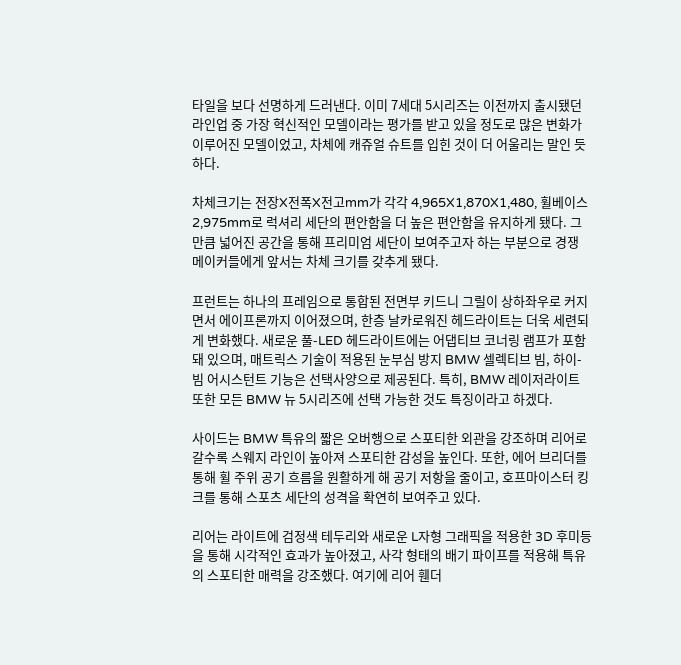타일을 보다 선명하게 드러낸다. 이미 7세대 5시리즈는 이전까지 출시됐던 라인업 중 가장 혁신적인 모델이라는 평가를 받고 있을 정도로 많은 변화가 이루어진 모델이었고, 차체에 캐쥬얼 슈트를 입힌 것이 더 어울리는 말인 듯하다.

차체크기는 전장X전폭X전고mm가 각각 4,965X1,870X1,480, 휠베이스 2,975mm로 럭셔리 세단의 편안함을 더 높은 편안함을 유지하게 됐다. 그만큼 넓어진 공간을 통해 프리미엄 세단이 보여주고자 하는 부분으로 경쟁 메이커들에게 앞서는 차체 크기를 갖추게 됐다.

프런트는 하나의 프레임으로 통합된 전면부 키드니 그릴이 상하좌우로 커지면서 에이프론까지 이어졌으며, 한층 날카로워진 헤드라이트는 더욱 세련되게 변화했다. 새로운 풀-LED 헤드라이트에는 어댑티브 코너링 램프가 포함돼 있으며, 매트릭스 기술이 적용된 눈부심 방지 BMW 셀렉티브 빔, 하이-빔 어시스턴트 기능은 선택사양으로 제공된다. 특히, BMW 레이저라이트 또한 모든 BMW 뉴 5시리즈에 선택 가능한 것도 특징이라고 하겠다.

사이드는 BMW 특유의 짧은 오버행으로 스포티한 외관을 강조하며 리어로 갈수록 스웨지 라인이 높아져 스포티한 감성을 높인다. 또한, 에어 브리더를 통해 휠 주위 공기 흐름을 원활하게 해 공기 저항을 줄이고, 호프마이스터 킹크를 통해 스포츠 세단의 성격을 확연히 보여주고 있다.

리어는 라이트에 검정색 테두리와 새로운 L자형 그래픽을 적용한 3D 후미등을 통해 시각적인 효과가 높아졌고, 사각 형태의 배기 파이프를 적용해 특유의 스포티한 매력을 강조했다. 여기에 리어 휀더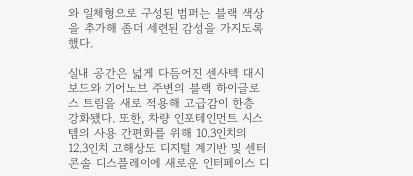와 일체형으로 구성된 범퍼는 블랙 색상을 추가해 좀더 세련된 감성을 가지도록 했다.

실내 공간은 넓게 다듬어진 센사텍 대시보드와 기어노브 주변의 블랙 하이글로스 트림을 새로 적용해 고급감이 한층 강화됐다. 또한, 차량 인포테인먼트 시스템의 사용 간편화를 위해 10.3인치의 12.3인치 고해상도 디지털 계기반 및 센터 콘솔 디스플레이에 새로운 인터페이스 디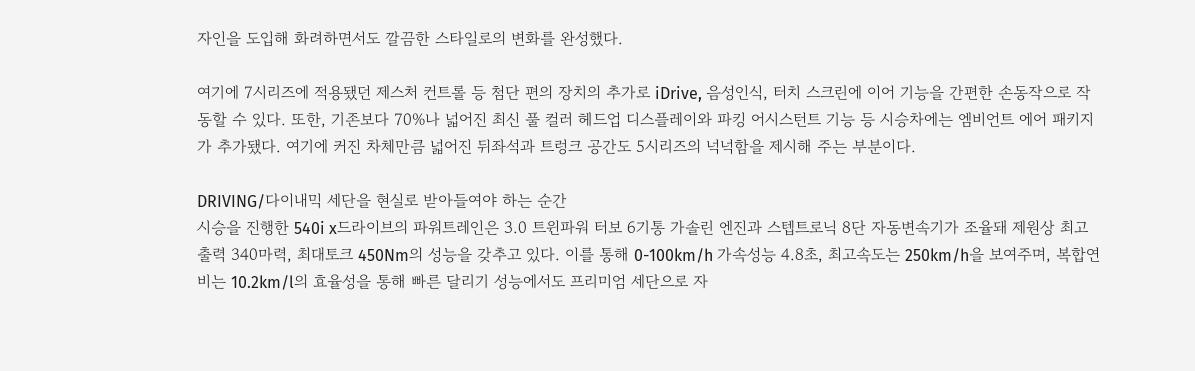자인을 도입해 화려하면서도 깔끔한 스타일로의 변화를 완성했다.

여기에 7시리즈에 적용됐던 제스처 컨트롤 등 첨단 편의 장치의 추가로 iDrive, 음성인식, 터치 스크린에 이어 기능을 간편한 손동작으로 작동할 수 있다. 또한, 기존보다 70%나 넓어진 최신 풀 컬러 헤드업 디스플레이와 파킹 어시스턴트 기능 등 시승차에는 엠비언트 에어 패키지가 추가됐다. 여기에 커진 차체만큼 넓어진 뒤좌석과 트렁크 공간도 5시리즈의 넉넉함을 제시해 주는 부분이다.

DRIVING/다이내믹 세단을 현실로 받아들여야 하는 순간
시승을 진행한 540i x드라이브의 파워트레인은 3.0 트윈파워 터보 6기통 가솔린 엔진과 스텝트로닉 8단 자동변속기가 조율돼 제원상 최고출력 340마력, 최대토크 450Nm의 성능을 갖추고 있다. 이를 통해 0-100km/h 가속성능 4.8초, 최고속도는 250km/h을 보여주며, 복합연비는 10.2km/l의 효율성을 통해 빠른 달리기 성능에서도 프리미엄 세단으로 자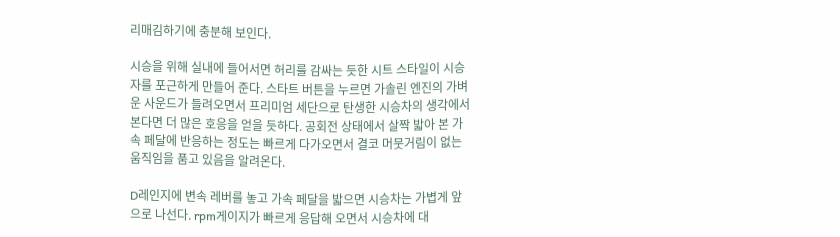리매김하기에 충분해 보인다.

시승을 위해 실내에 들어서면 허리를 감싸는 듯한 시트 스타일이 시승자를 포근하게 만들어 준다. 스타트 버튼을 누르면 가솔린 엔진의 가벼운 사운드가 들려오면서 프리미엄 세단으로 탄생한 시승차의 생각에서 본다면 더 많은 호응을 얻을 듯하다. 공회전 상태에서 살짝 밟아 본 가속 페달에 반응하는 정도는 빠르게 다가오면서 결코 머뭇거림이 없는 움직임을 품고 있음을 알려온다.

D레인지에 변속 레버를 놓고 가속 페달을 밟으면 시승차는 가볍게 앞으로 나선다. rpm게이지가 빠르게 응답해 오면서 시승차에 대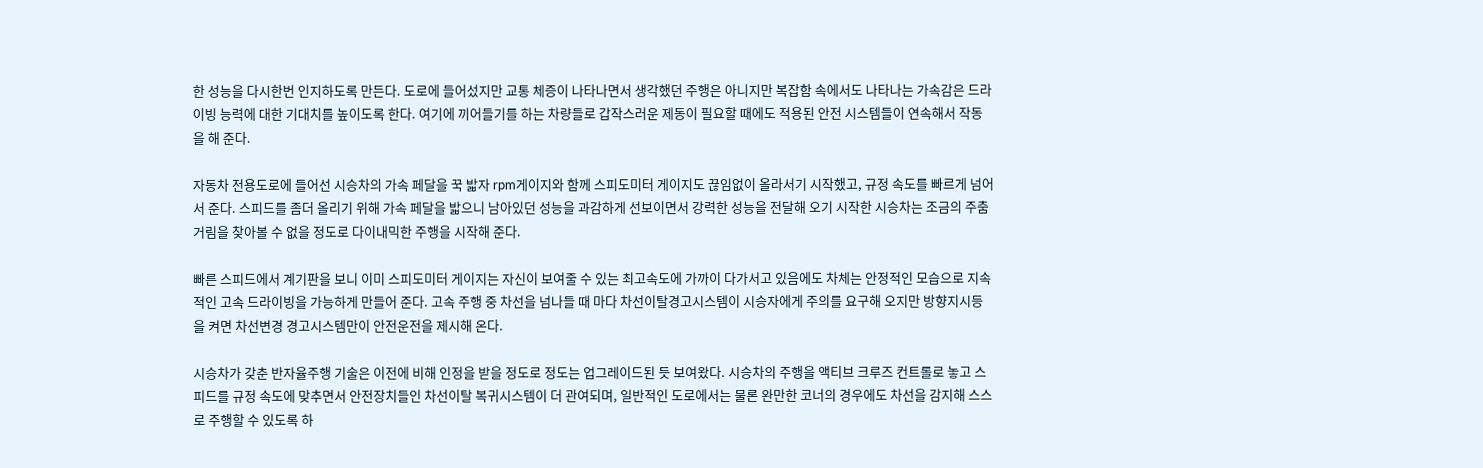한 성능을 다시한번 인지하도록 만든다. 도로에 들어섰지만 교통 체증이 나타나면서 생각했던 주행은 아니지만 복잡함 속에서도 나타나는 가속감은 드라이빙 능력에 대한 기대치를 높이도록 한다. 여기에 끼어들기를 하는 차량들로 갑작스러운 제동이 필요할 때에도 적용된 안전 시스템들이 연속해서 작동을 해 준다.

자동차 전용도로에 들어선 시승차의 가속 페달을 꾹 밟자 rpm게이지와 함께 스피도미터 게이지도 끊임없이 올라서기 시작했고, 규정 속도를 빠르게 넘어서 준다. 스피드를 좀더 올리기 위해 가속 페달을 밟으니 남아있던 성능을 과감하게 선보이면서 강력한 성능을 전달해 오기 시작한 시승차는 조금의 주춤거림을 찾아볼 수 없을 정도로 다이내믹한 주행을 시작해 준다.

빠른 스피드에서 계기판을 보니 이미 스피도미터 게이지는 자신이 보여줄 수 있는 최고속도에 가까이 다가서고 있음에도 차체는 안정적인 모습으로 지속적인 고속 드라이빙을 가능하게 만들어 준다. 고속 주행 중 차선을 넘나들 때 마다 차선이탈경고시스템이 시승자에게 주의를 요구해 오지만 방향지시등을 켜면 차선변경 경고시스템만이 안전운전을 제시해 온다.

시승차가 갖춘 반자율주행 기술은 이전에 비해 인정을 받을 정도로 정도는 업그레이드된 듯 보여왔다. 시승차의 주행을 액티브 크루즈 컨트롤로 놓고 스피드를 규정 속도에 맞추면서 안전장치들인 차선이탈 복귀시스템이 더 관여되며, 일반적인 도로에서는 물론 완만한 코너의 경우에도 차선을 감지해 스스로 주행할 수 있도록 하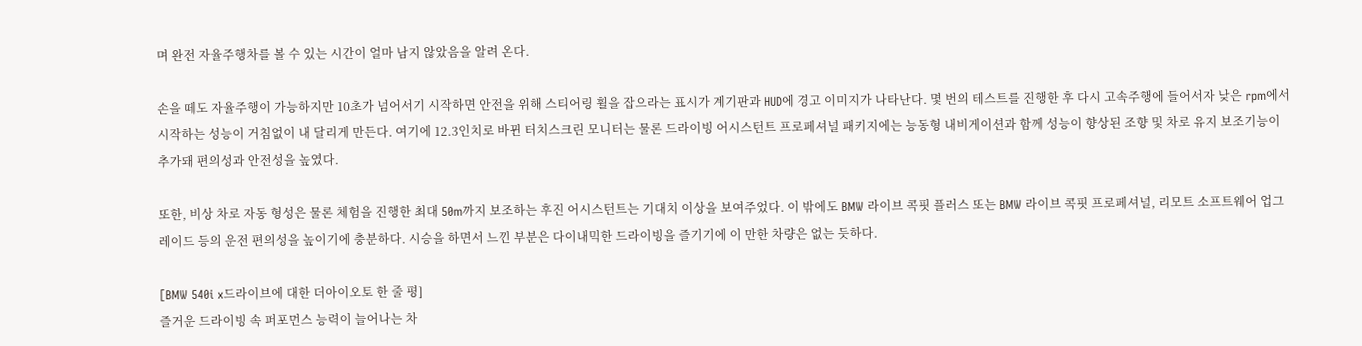며 완전 자율주행차를 볼 수 있는 시간이 얼마 남지 않았음을 알려 온다.

손을 떼도 자율주행이 가능하지만 10초가 넘어서기 시작하면 안전을 위해 스티어링 휠을 잡으라는 표시가 계기판과 HUD에 경고 이미지가 나타난다. 몇 번의 테스트를 진행한 후 다시 고속주행에 들어서자 낮은 rpm에서 시작하는 성능이 거침없이 내 달리게 만든다. 여기에 12.3인치로 바뀐 터치스크린 모니터는 물론 드라이빙 어시스턴트 프로페셔널 패키지에는 능동형 내비게이션과 함께 성능이 향상된 조향 및 차로 유지 보조기능이 추가돼 편의성과 안전성을 높였다.

또한, 비상 차로 자동 형성은 물론 체험을 진행한 최대 50m까지 보조하는 후진 어시스턴트는 기대치 이상을 보여주었다. 이 밖에도 BMW 라이브 콕핏 플러스 또는 BMW 라이브 콕핏 프로페셔널, 리모트 소프트웨어 업그레이드 등의 운전 편의성을 높이기에 충분하다. 시승을 하면서 느낀 부분은 다이내믹한 드라이빙을 즐기기에 이 만한 차량은 없는 듯하다.

[BMW 540i x드라이브에 대한 더아이오토 한 줄 평]
즐거운 드라이빙 속 퍼포먼스 능력이 늘어나는 차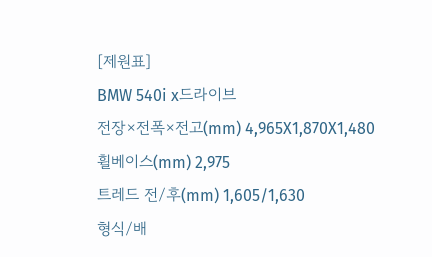[제원표]
BMW 540i x드라이브
전장×전폭×전고(mm) 4,965X1,870X1,480
휠베이스(mm) 2,975
트레드 전/후(mm) 1,605/1,630
형식/배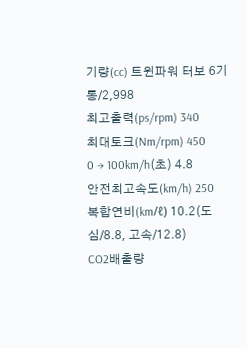기량(cc) 트윈파워 터보 6기통/2,998
최고출력(ps/rpm) 340
최대토크(Nm/rpm) 450
0 → 100km/h(초) 4.8
안전최고속도(km/h) 250
복합연비(km/ℓ) 10.2(도심/8.8, 고속/12.8)
CO2배출량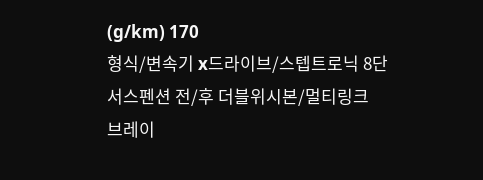(g/km) 170
형식/변속기 x드라이브/스텝트로닉 8단
서스펜션 전/후 더블위시본/멀티링크
브레이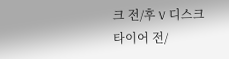크 전/후 V 디스크
타이어 전/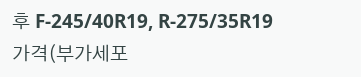후 F-245/40R19, R-275/35R19
가격(부가세포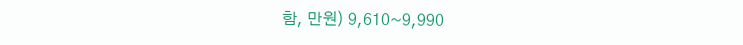함, 만원) 9,610~9,990